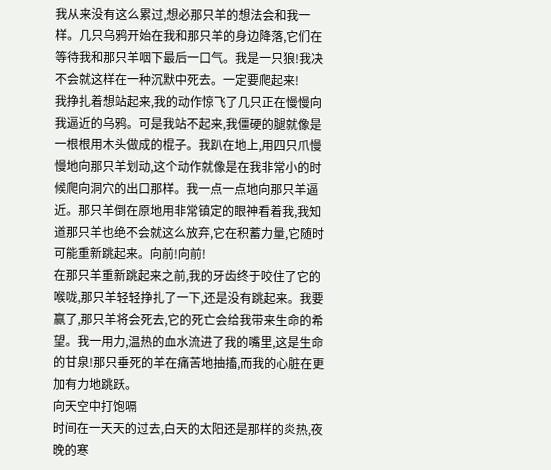我从来没有这么累过,想必那只羊的想法会和我一样。几只乌鸦开始在我和那只羊的身边降落,它们在等待我和那只羊咽下最后一口气。我是一只狼!我决不会就这样在一种沉默中死去。一定要爬起来!
我挣扎着想站起来,我的动作惊飞了几只正在慢慢向我逼近的乌鸦。可是我站不起来,我僵硬的腿就像是一根根用木头做成的棍子。我趴在地上,用四只爪慢慢地向那只羊划动,这个动作就像是在我非常小的时候爬向洞穴的出口那样。我一点一点地向那只羊逼近。那只羊倒在原地用非常镇定的眼神看着我,我知道那只羊也绝不会就这么放弃,它在积蓄力量,它随时可能重新跳起来。向前!向前!
在那只羊重新跳起来之前,我的牙齿终于咬住了它的喉咙,那只羊轻轻挣扎了一下,还是没有跳起来。我要赢了,那只羊将会死去,它的死亡会给我带来生命的希望。我一用力,温热的血水流进了我的嘴里,这是生命的甘泉!那只垂死的羊在痛苦地抽搐,而我的心脏在更加有力地跳跃。
向天空中打饱嗝
时间在一天天的过去,白天的太阳还是那样的炎热,夜晚的寒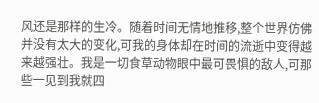风还是那样的生冷。随着时间无情地推移,整个世界仿佛并没有太大的变化,可我的身体却在时间的流逝中变得越来越强壮。我是一切食草动物眼中最可畏惧的敌人,可那些一见到我就四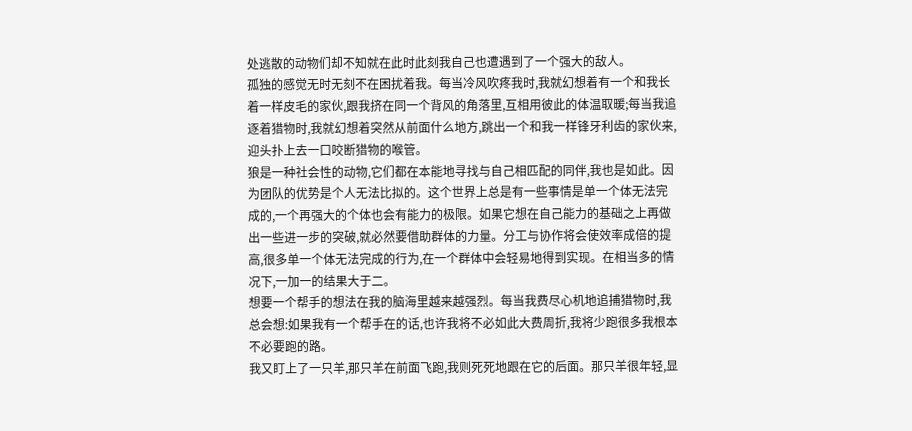处逃散的动物们却不知就在此时此刻我自己也遭遇到了一个强大的敌人。
孤独的感觉无时无刻不在困扰着我。每当冷风吹疼我时,我就幻想着有一个和我长着一样皮毛的家伙,跟我挤在同一个背风的角落里,互相用彼此的体温取暖;每当我追逐着猎物时,我就幻想着突然从前面什么地方,跳出一个和我一样锋牙利齿的家伙来,迎头扑上去一口咬断猎物的喉管。
狼是一种社会性的动物,它们都在本能地寻找与自己相匹配的同伴,我也是如此。因为团队的优势是个人无法比拟的。这个世界上总是有一些事情是单一个体无法完成的,一个再强大的个体也会有能力的极限。如果它想在自己能力的基础之上再做出一些进一步的突破,就必然要借助群体的力量。分工与协作将会使效率成倍的提高,很多单一个体无法完成的行为,在一个群体中会轻易地得到实现。在相当多的情况下,一加一的结果大于二。
想要一个帮手的想法在我的脑海里越来越强烈。每当我费尽心机地追捕猎物时,我总会想:如果我有一个帮手在的话,也许我将不必如此大费周折,我将少跑很多我根本不必要跑的路。
我又盯上了一只羊,那只羊在前面飞跑,我则死死地跟在它的后面。那只羊很年轻,显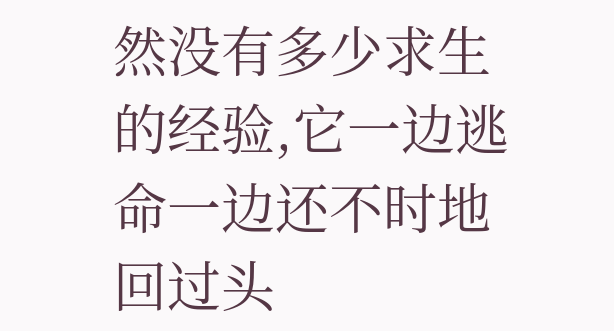然没有多少求生的经验,它一边逃命一边还不时地回过头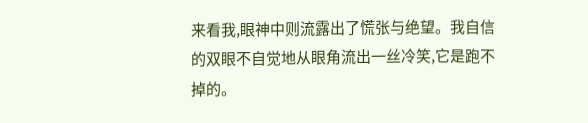来看我,眼神中则流露出了慌张与绝望。我自信的双眼不自觉地从眼角流出一丝冷笑,它是跑不掉的。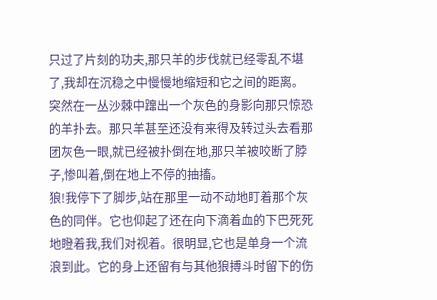只过了片刻的功夫,那只羊的步伐就已经零乱不堪了,我却在沉稳之中慢慢地缩短和它之间的距离。
突然在一丛沙棘中蹿出一个灰色的身影向那只惊恐的羊扑去。那只羊甚至还没有来得及转过头去看那团灰色一眼,就已经被扑倒在地,那只羊被咬断了脖子,惨叫着,倒在地上不停的抽搐。
狼!我停下了脚步,站在那里一动不动地盯着那个灰色的同伴。它也仰起了还在向下滴着血的下巴死死地瞪着我,我们对视着。很明显,它也是单身一个流浪到此。它的身上还留有与其他狼搏斗时留下的伤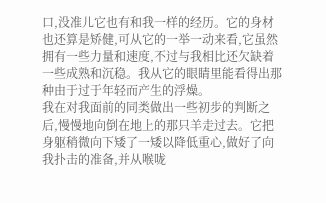口,没准儿它也有和我一样的经历。它的身材也还算是矫健,可从它的一举一动来看,它虽然拥有一些力量和速度,不过与我相比还欠缺着一些成熟和沉稳。我从它的眼睛里能看得出那种由于过于年轻而产生的浮燥。
我在对我面前的同类做出一些初步的判断之后,慢慢地向倒在地上的那只羊走过去。它把身躯稍微向下矮了一矮以降低重心,做好了向我扑击的准备,并从喉咙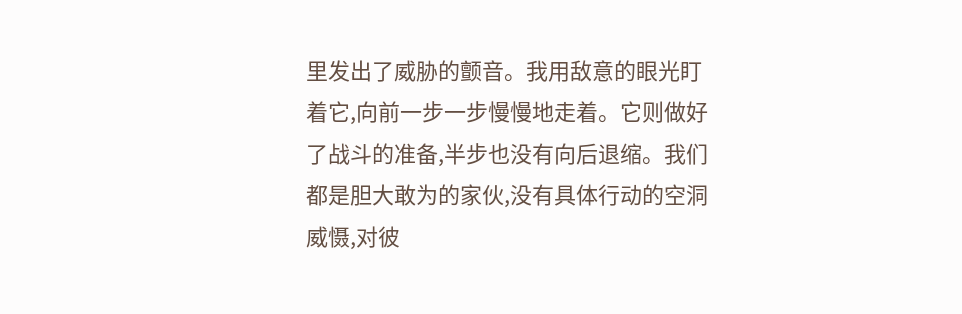里发出了威胁的颤音。我用敌意的眼光盯着它,向前一步一步慢慢地走着。它则做好了战斗的准备,半步也没有向后退缩。我们都是胆大敢为的家伙,没有具体行动的空洞威慑,对彼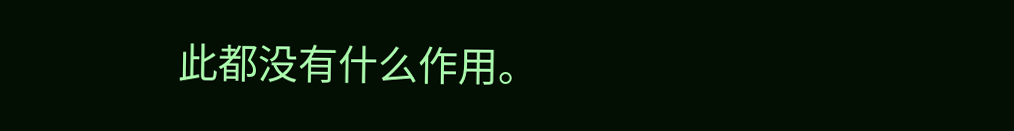此都没有什么作用。